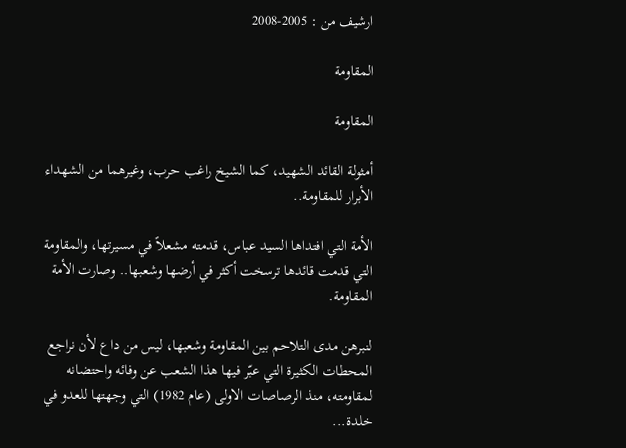ارشيف من : 2005-2008

المقاومة

المقاومة

أمثولة القائد الشهيد، كما الشيخ راغب حرب، وغيرهما من الشهداء الأبرار للمقاومة..

الأمة التي افتداها السيد عباس، قدمته مشعلاً في مسيرتها، والمقاومة التي قدمت قائدها ترسخت أكثر في أرضها وشعبها.. وصارت الأمة المقاومة.

لنبرهن مدى التلاحم بين المقاومة وشعبها، ليس من داع لأن نراجع المحطات الكثيرة التي عبّر فيها هذا الشعب عن وفائه واحتضانه لمقاومته، منذ الرصاصات الاولى (عام 1982) التي وجهتها للعدو في خلدة...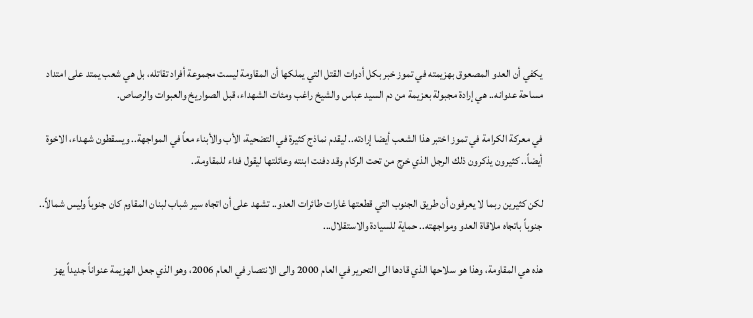يكفي أن العدو المصعوق بهزيمته في تموز خبر بكل أدوات القتل التي يملكها أن المقاومة ليست مجموعة أفراد تقاتله، بل هي شعب يمتد على امتداد مساحة عدوانه.. هي إرادة مجبولة بعزيمة من دم السيد عباس والشيخ راغب ومئات الشهداء، قبل الصواريخ والعبوات والرصاص.

في معركة الكرامة في تموز اختبر هذا الشعب أيضا إرادته.. ليقدم نماذج كثيرة في التضحية، الأب والأبناء معاً في المواجهة.. ويسقطون شهداء، الاخوة أيضاً.. كثيرون يذكرون ذلك الرجل الذي خرج من تحت الركام وقد دفنت ابنته وعائلتها ليقول فداء للمقاومة..

لكن كثيرين ربما لا يعرفون أن طريق الجنوب التي قطعتها غارات طائرات العدو.. تشهد على أن اتجاه سير شباب لبنان المقاوم كان جنوباً وليس شمالاً.. جنوباً باتجاه ملاقاة العدو ومواجهته.. حماية للسيادة والاستقلال...

هذه هي المقاومة، وهذا هو سلاحها الذي قادها الى التحرير في العام 2000 والى الانتصار في العام 2006، وهو الذي جعل الهزيمة عنواناً جديداً يهز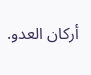أركان العدو.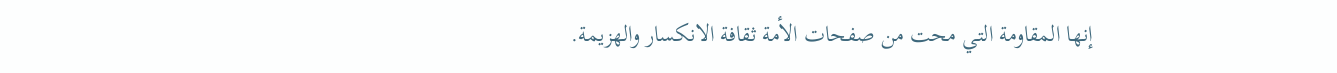إنها المقاومة التي محت من صفحات الأمة ثقافة الانكسار والهزيمة.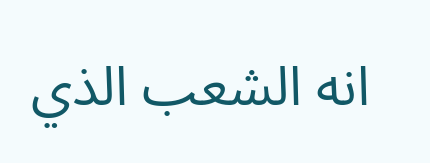انه الشعب الذي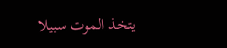يتخذ الموت سبيلا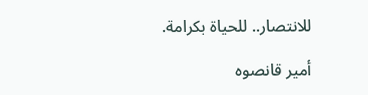للانتصار.. للحياة بكرامة.

أمير قانصوه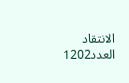الانتقاد العدد1202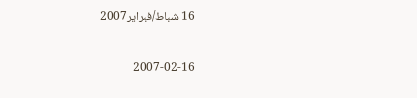16 شباط/فبراير2007

2007-02-16